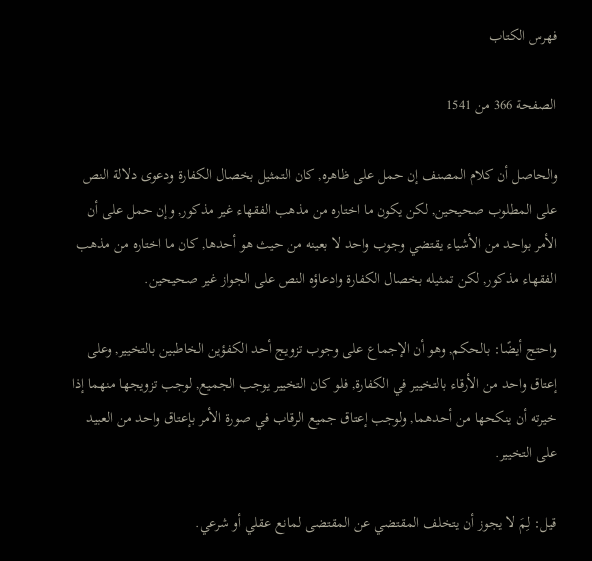فهرس الكتاب

الصفحة 366 من 1541

والحاصل أن كلام المصنف إن حمل على ظاهره, كان التمثيل بخصال الكفارة ودعوى دلالة النص على المطلوب صحيحين, لكن يكون ما اختاره من مذهب الفقهاء غير مذكور, وإن حمل على أن الأمر بواحد من الأشياء يقتضي وجوب واحد لا بعينه من حيث هو أحدها, كان ما اختاره من مذهب الفقهاء مذكور, لكن تمثيله بخصال الكفارة وادعاؤه النص على الجواز غير صحيحين.

واحتج أيضًا: بالحكم, وهو أن الإجماع على وجوب تزويج أحد الكفؤين الخاطبين بالتخيير, وعلى إعتاق واحد من الأرقاء بالتخيير في الكفارة, فلو كان التخيير يوجب الجميع, لوجب تزويجها منهما إذا خيرته أن ينكحها من أحدهما, ولوجب إعتاق جميع الرقاب في صورة الأمر بإعتاق واحد من العبيد على التخيير.

قيل: لِمَ لا يجوز أن يتخلف المقتضي عن المقتضى لمانع عقلي أو شرعي.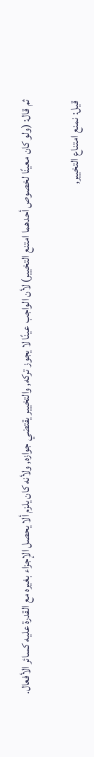ثم قال: (ولو كان معينًا لخصوص أحدهما امتنع التخيير) لأن الواجب عينًا لا يجوز تركه, والتخيير يقتضي جوازه, ولأنه كان يلزم ألا يحصل الإجزاء بغيره مع القدرة عليه كسائر الأفعال.

قيل: نمنع امتناع التخيير,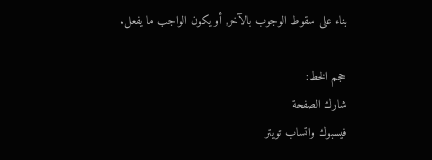بناء على سقوط الوجوب بالآخر, أو يكون الواجب ما يفعل.

حجم الخط:
شارك الصفحة
فيسبوك واتساب تويتر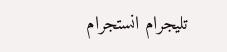تليجرام انستجرام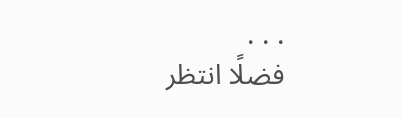. . .
فضلًا انتظر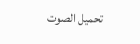تحميل الصوت